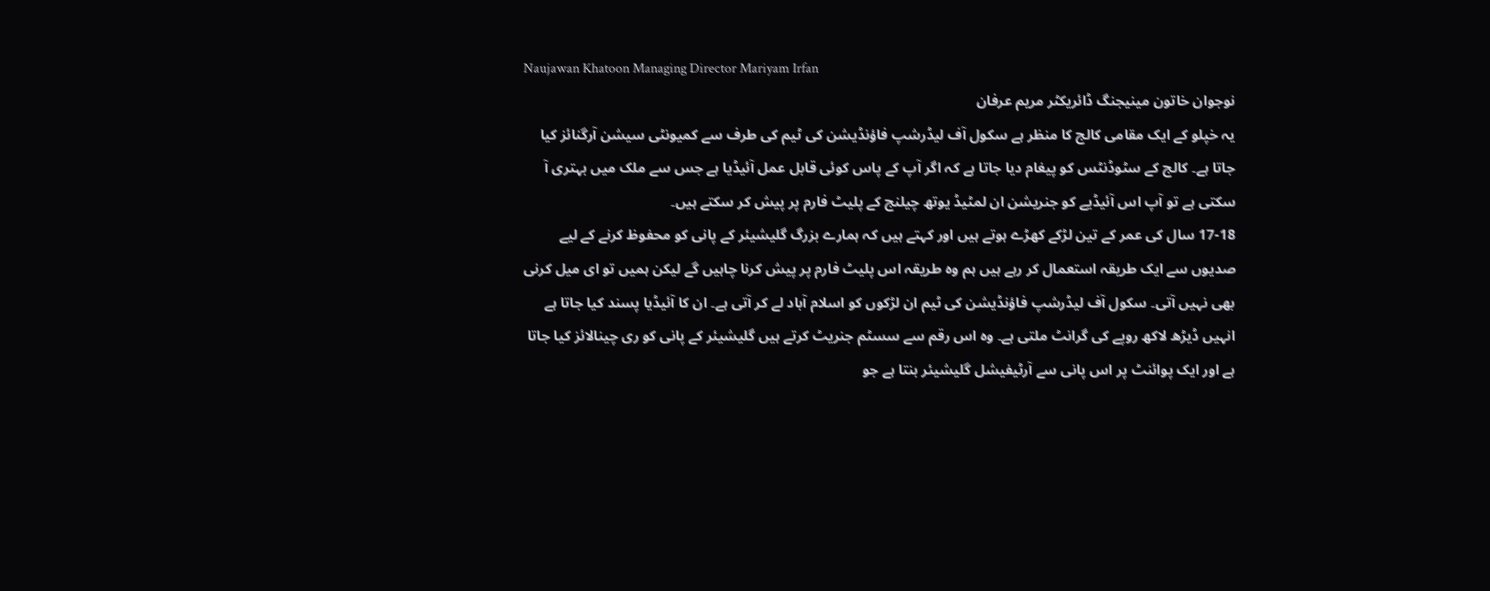Naujawan Khatoon Managing Director Mariyam Irfan
نوجوان خاتون مینیجنگ ڈائریکٹر مریم عرفان
یہ خپلو کے ایک مقامی کالج کا منظر ہے سکول آف لیڈرشپ فاؤنڈیشن کی ٹیم کی طرف سے کمیونٹی سیشن آرگنائز کیا جاتا ہے۔ کالج کے سٹوڈنٹس کو پیغام دیا جاتا ہے کہ اگر آپ کے پاس کوئی قابل عمل آئیڈیا ہے جس سے ملک میں بہتری آ سکتی ہے تو آپ اس آئیڈیے کو جنریشن ان لمٹیڈ یوتھ چیلنج کے پلیٹ فارم پر پیش کر سکتے ہیں۔
17-18 سال کی عمر کے تین لڑکے کھڑے ہوتے ہیں اور کہتے ہیں کہ ہمارے بزرگ گلیشیئر کے پانی کو محفوظ کرنے کے لیے صدیوں سے ایک طریقہ استعمال کر رہے ہیں ہم وہ طریقہ اس پلیٹ فارم پر پیش کرنا چاہیں گے لیکن ہمیں تو ای میل کرنی بھی نہیں آتی۔ سکول آف لیڈرشپ فاؤنڈیشن کی ٹیم ان لڑکوں کو اسلام آباد لے کر آتی ہے۔ ان کا آئیڈیا پسند کیا جاتا ہے انہیں ڈیڑھ لاکھ روپے کی گرانٹ ملتی ہے۔ وہ اس رقم سے سسٹم جنریٹ کرتے ہیں گلیشیئر کے پانی کو ری چینالائز کیا جاتا ہے اور ایک پوائنٹ پر اس پانی سے آرٹیفیشل گلیشیئر بنتا ہے جو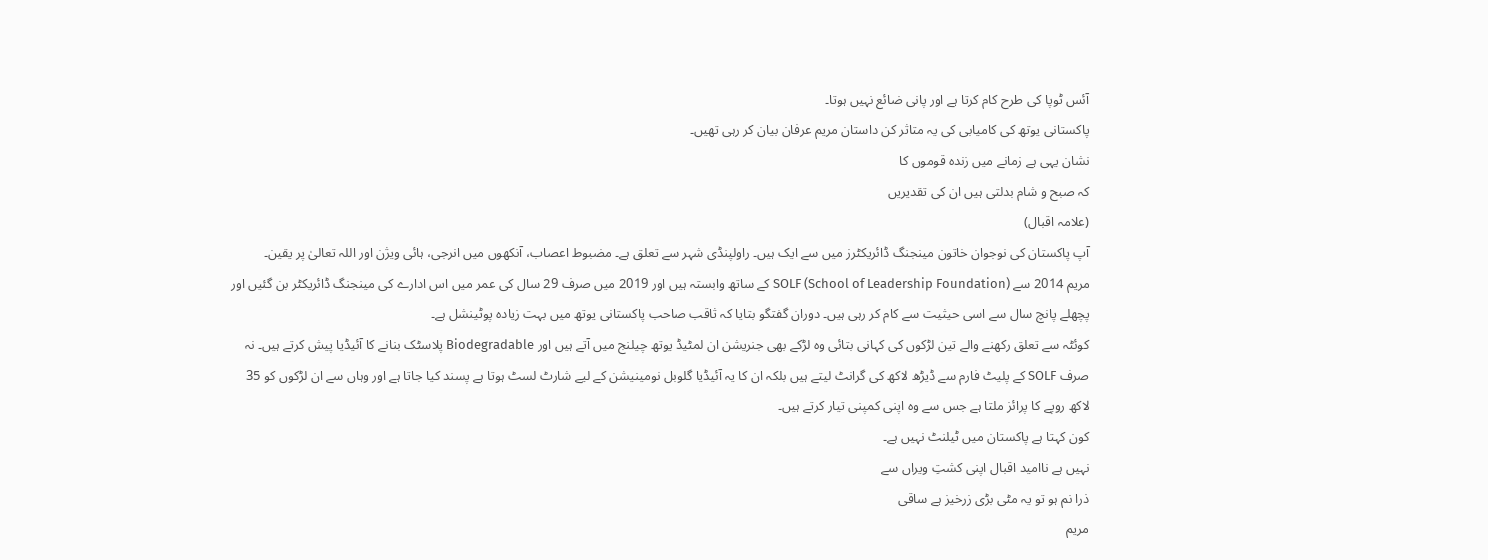آئس ٹوپا کی طرح کام کرتا ہے اور پانی ضائع نہیں ہوتا۔
پاکستانی یوتھ کی کامیابی کی یہ متاثر کن داستان مریم عرفان بیان کر رہی تھیں۔
نشان یہی ہے زمانے میں زندہ قوموں کا
کہ صبح و شام بدلتی ہیں ان کی تقدیریں
(علامہ اقبال)
آپ پاکستان کی نوجوان خاتون مینجنگ ڈائریکٹرز میں سے ایک ہیں۔ راولپنڈی شہر سے تعلق ہے۔ مضبوط اعصاب، آنکھوں میں انرجی، ہائی ویژن اور اللہ تعالیٰ پر یقین۔
مریم 2014 سے SOLF (School of Leadership Foundation) کے ساتھ وابستہ ہیں اور 2019 میں صرف 29 سال کی عمر میں اس ادارے کی مینجنگ ڈائریکٹر بن گئیں اور پچھلے پانچ سال سے اسی حیثیت سے کام کر رہی ہیں۔ دوران گفتگو بتایا کہ ثاقب صاحب پاکستانی یوتھ میں بہت زیادہ پوٹینشل ہے۔
کوئٹہ سے تعلق رکھنے والے تین لڑکوں کی کہانی بتائی وہ لڑکے بھی جنریشن ان لمٹیڈ یوتھ چیلنج میں آتے ہیں اور Biodegradable پلاسٹک بنانے کا آئیڈیا پیش کرتے ہیں۔ نہ صرف SOLF کے پلیٹ فارم سے ڈیڑھ لاکھ کی گرانٹ لیتے ہیں بلکہ ان کا یہ آئیڈیا گلوبل نومینیشن کے لیے شارٹ لسٹ ہوتا ہے پسند کیا جاتا ہے اور وہاں سے ان لڑکوں کو 35 لاکھ روپے کا پرائز ملتا ہے جس سے وہ اپنی کمپنی تیار کرتے ہیں۔
کون کہتا ہے پاکستان میں ٹیلنٹ نہیں ہے۔
نہیں ہے ناامید اقبال اپنی کشتِ ویراں سے
ذرا نم ہو تو یہ مٹی بڑی زرخیز ہے ساقی
مریم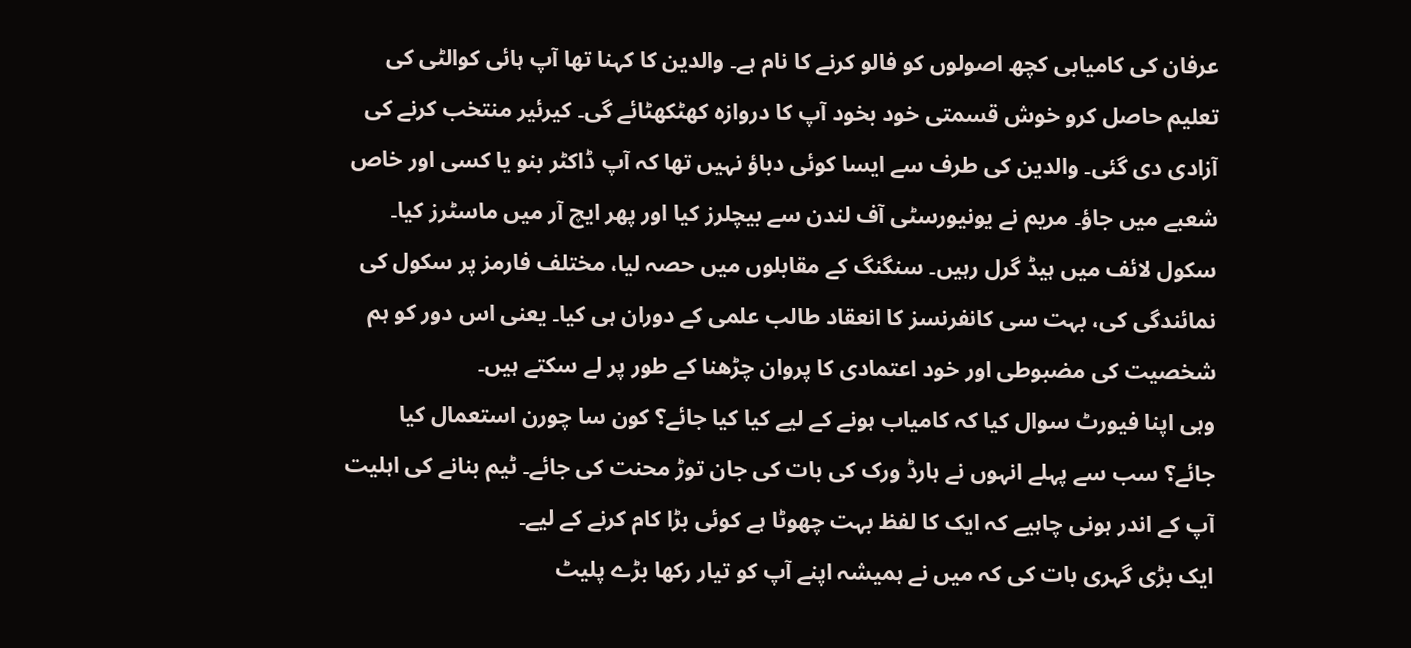عرفان کی کامیابی کچھ اصولوں کو فالو کرنے کا نام ہے۔ والدین کا کہنا تھا آپ ہائی کوالٹی کی تعلیم حاصل کرو خوش قسمتی خود بخود آپ کا دروازہ کھٹکھٹائے گی۔ کیرئیر منتخب کرنے کی آزادی دی گئی۔ والدین کی طرف سے ایسا کوئی دباؤ نہیں تھا کہ آپ ڈاکٹر بنو یا کسی اور خاص شعبے میں جاؤ۔ مریم نے یونیورسٹی آف لندن سے بیچلرز کیا اور پھر ایچ آر میں ماسٹرز کیا۔ سکول لائف میں ہیڈ گرل رہیں۔ سنگنگ کے مقابلوں میں حصہ لیا، مختلف فارمز پر سکول کی نمائندگی کی، بہت سی کانفرنسز کا انعقاد طالب علمی کے دوران ہی کیا۔ یعنی اس دور کو ہم شخصیت کی مضبوطی اور خود اعتمادی کا پروان چڑھنا کے طور پر لے سکتے ہیں۔
وہی اپنا فیورٹ سوال کیا کہ کامیاب ہونے کے لیے کیا کیا جائے؟ کون سا چورن استعمال کیا جائے؟ سب سے پہلے انہوں نے ہارڈ ورک کی بات کی جان توڑ محنت کی جائے۔ ٹیم بنانے کی اہلیت آپ کے اندر ہونی چاہیے کہ ایک کا لفظ بہت چھوٹا ہے کوئی بڑا کام کرنے کے لیے۔
ایک بڑی گہری بات کی کہ میں نے ہمیشہ اپنے آپ کو تیار رکھا بڑے پلیٹ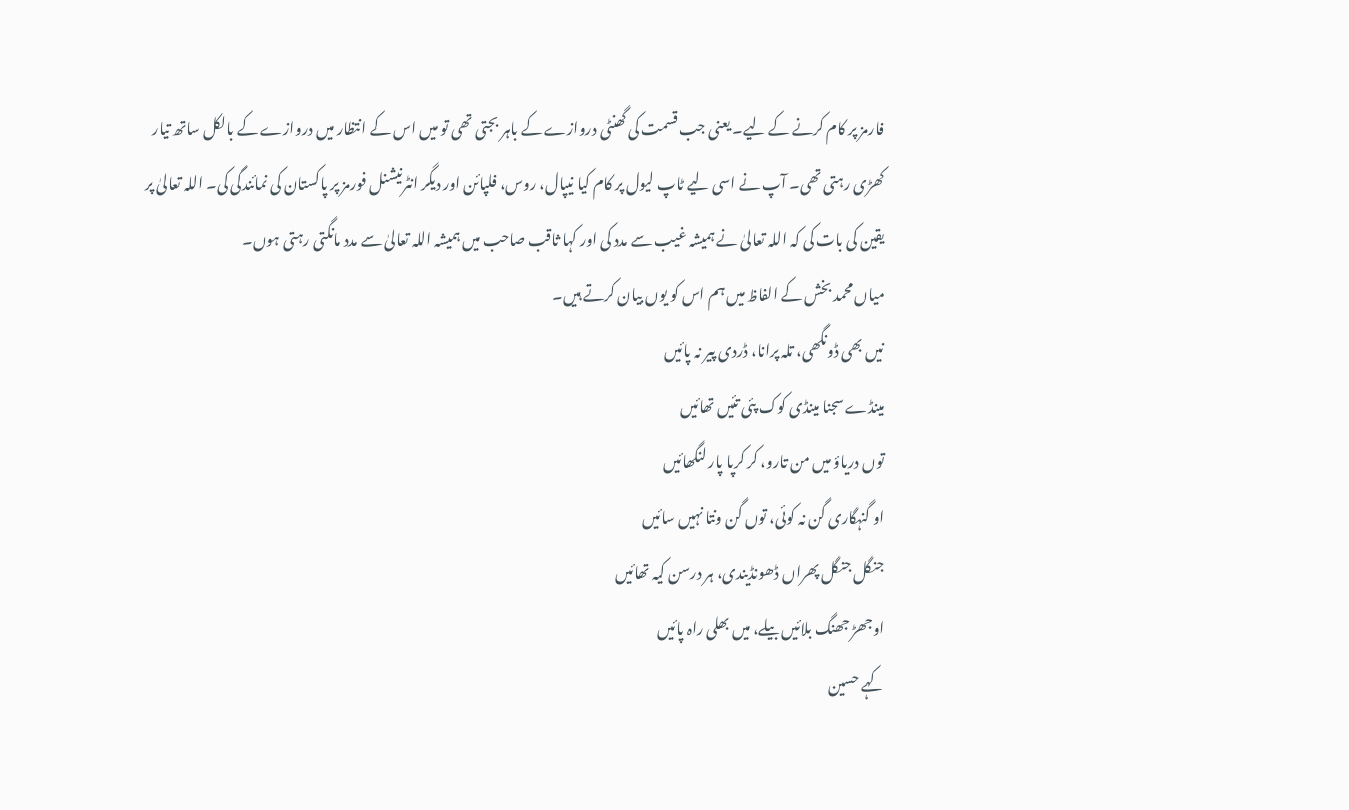فارمز پر کام کرنے کے لیے۔ یعنی جب قسمت کی گھنٹی دروازے کے باہر بجتی تھی تو میں اس کے انتظار میں دروازے کے بالکل ساتھ تیار کھڑی رہتی تھی۔ آپ نے اسی لیے ٹاپ لیول پر کام کیا نیپال، روس، فلپائن اور دیگر انٹرنیشنل فورمز پر پاکستان کی نمائندگی کی۔ اللہ تعالیٰ پر یقین کی بات کی کہ اللہ تعالیٰ نے ہمیشہ غیب سے مدد کی اور کہا ثاقب صاحب میں ہمیشہ اللہ تعالیٰ سے مدد مانگتی رہتی ہوں۔
میاں محمد بخش کے الفاظ میں ہم اس کو یوں بیان کرتے ہیں۔
نیں بھی ڈونگھی، تلہ پرانا، ڈردی پیر نہ پائیں
مینڈے سجنا مینڈی کوک پئی تئیں تھائیں
توں دریاؤ میں من تارو، کر کرپا پار لنگھائیں
او گنہگاری گن نہ کوئی، توں گن ونتا نہیں سائیں
جنگل جنگل پھراں ڈھونڈیندی، ہر درسن کیہ تھائیں
اوجھڑ جھنگ بلائیں بیلے، میں بھلی راہ پائیں
کہے حسین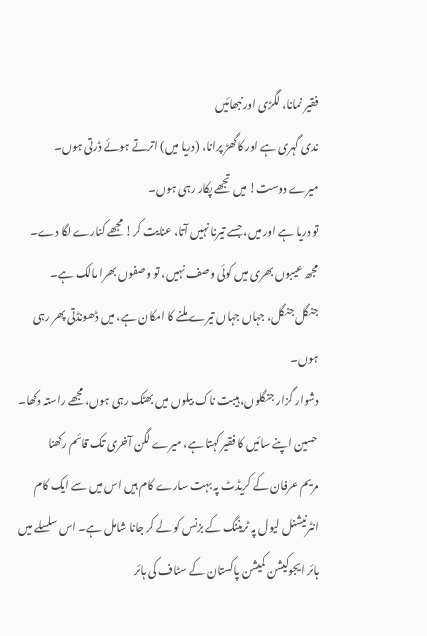فقیر نمانا، لگڑی اور نبھائیں
ندی گہری ہے اور کاگھڑ پرانا، (دریا میں) اترتے ہوئے ڈرتی ہوں۔
میرے دوست! میں تجھے پکار رہی ہوں۔
تو دریا ہے اور میں، جسے تیرنا نہیں آتا، عنایت کر! مجھے کنارے لگا دے۔
مجھ عیبوں بھری میں کوئی وصف نہیں، تو وصفوں بھرا مالک ہے۔
جنگل جنگل، جہاں جہاں تیرے ملنے کا امکان ہے، میں ڈھونڈتی پھر رہی ہوں۔
دشوار گزار جنگلوں، ہیبت ناک بیلوں میں بھٹک رہی ہوں، مجھے راستہ دکھا۔
حسین اپنے سائیں کا فقیر کہتا ہے، میرے لگن آخری تک قائم رکھنا
مریم عرفان کے کریڈٹ پہ بہت سارے کام ہیں اس میں سے ایک کام انٹرنیشنل لیول پہ ٹریننگ کے بزنس کو لے کر جانا شامل ہے۔ اس سلسلے میں ہائر ایجوکیشن کمیشن پاکستان کے سٹاف کی ہائر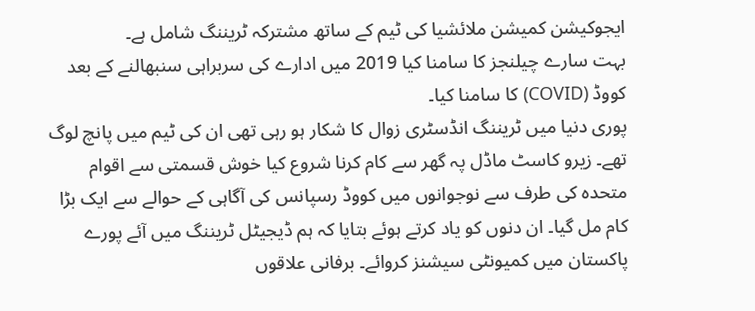ایجوکیشن کمیشن ملائشیا کی ٹیم کے ساتھ مشترکہ ٹریننگ شامل ہے۔
بہت سارے چیلنجز کا سامنا کیا 2019 میں ادارے کی سربراہی سنبھالنے کے بعد کووڈ (COVID) کا سامنا کیا۔
پوری دنیا میں ٹریننگ انڈسٹری زوال کا شکار ہو رہی تھی ان کی ٹیم میں پانچ لوگ تھے۔ زیرو کاسٹ ماڈل پہ گھر سے کام کرنا شروع کیا خوش قسمتی سے اقوام متحدہ کی طرف سے نوجوانوں میں کووڈ رسپانس کی آگاہی کے حوالے سے ایک بڑا کام مل گیا۔ ان دنوں کو یاد کرتے ہوئے بتایا کہ ہم ڈیجیٹل ٹریننگ میں آئے پورے پاکستان میں کمیونٹی سیشنز کروائے۔ برفانی علاقوں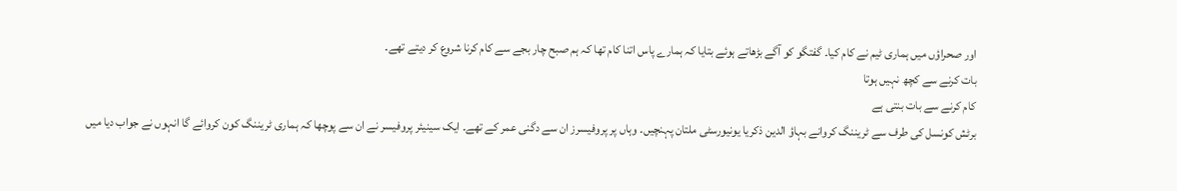اور صحراؤں میں ہماری ٹیم نے کام کیا۔ گفتگو کو آگے بڑھاتے ہوئے بتایا کہ ہمارے پاس اتنا کام تھا کہ ہم صبح چار بجے سے کام کرنا شروع کر دیتے تھے۔
بات کرنے سے کچھ نہیں ہوتا
کام کرنے سے بات بنتی ہے
برٹش کونسل کی طرف سے ٹریننگ کروانے بہاؤ الدین ذکریا یونیورسٹی ملتان پہنچیں۔ وہاں پر پروفیسرز ان سے دگنی عمر کے تھے۔ ایک سینیئر پروفیسر نے ان سے پوچھا کہ ہماری ٹریننگ کون کروائے گا انہوں نے جواب دیا میں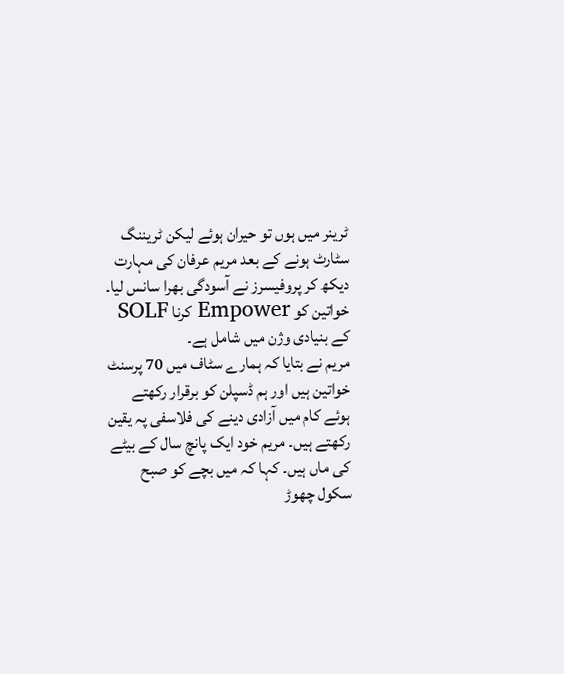ٹرینر میں ہوں تو حیران ہوئے لیکن ٹریننگ سٹارٹ ہونے کے بعد مریم عرفان کی مہارت دیکھ کر پروفیسرز نے آسودگی بھرا سانس لیا۔
خواتین کو Empower کرنا SOLF کے بنیادی وژن میں شامل ہے۔
مریم نے بتایا کہ ہمارے سٹاف میں 70 پرسنٹ خواتین ہیں اور ہم ڈسپلن کو برقرار رکھتے ہوئے کام میں آزادی دینے کی فلاسفی پہ یقین رکھتے ہیں۔ مریم خود ایک پانچ سال کے بیٹے کی ماں ہیں۔ کہا کہ میں بچے کو صبح سکول چھوڑ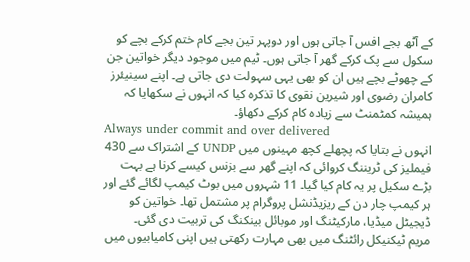کے آٹھ بجے افس آ جاتی ہوں اور دوپہر تین بجے کام ختم کرکے بچے کو سکول سے پک کرکے گھر آ جاتی ہوں۔ ٹیم میں موجود دیگر خواتین جن کے چھوٹے بچے ہیں ان کو بھی یہی سہولت دی جاتی ہے۔ اپنے سینیئرز کامران رضوی اور شیرین نقوی کا تذکرہ کیا کہ انہوں نے سکھایا کہ ہمیشہ کمٹمنٹ سے زیادہ کام کرکے دکھاؤ۔
Always under commit and over delivered
انہوں نے بتایا کہ پچھلے کچھ مہینوں میں UNDP کے اشتراک سے 430 فیملیز کی ٹریننگ کروائی کہ اپنے گھر سے بزنس کیسے کرنا ہے بہت بڑے سکیل پر یہ کام کیا گیا۔ 11 شہروں میں بوٹ کیمپ لگائے گئے اور ہر کیمپ چار دن کے ریزیڈنشل پروگرام پر مشتمل تھا۔ خواتین کو ڈیجیٹل میڈیا، مارکیٹنگ اور موبائل بینکنگ کی تربیت دی گئی۔
مریم ٹیکنیکل رائٹنگ میں بھی مہارت رکھتی ہیں اپنی کامیابیوں میں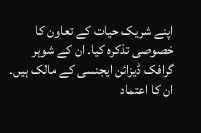اپنے شریک حیات کے تعاون کا خصوصی تذکرہ کیا۔ ان کے شوہر گرافک ڈیزائن ایجنسی کے مالک ہیں۔ ان کا اعتماد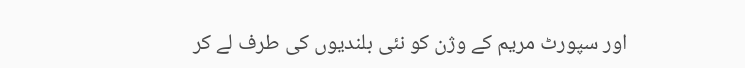اور سپورٹ مریم کے وژن کو نئی بلندیوں کی طرف لے کر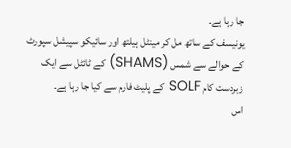جا رہا ہے۔
یونیسف کے ساتھ مل کر مینٹل ہیلتھ اور سائیکو سپیشل سپورٹ کے حوالے سے شمس (SHAMS) کے ٹائٹل سے ایک زبردست کام SOLF کے پلیٹ فارم سے کیا جا رہا ہے۔
اس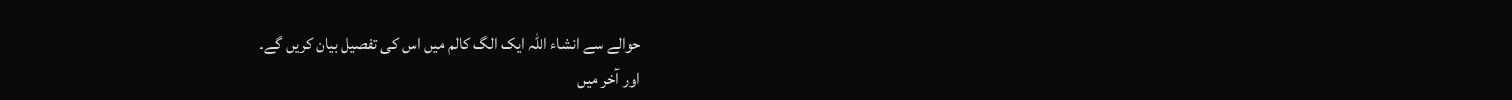حوالے سے انشاء اللہ ایک الگ کالم میں اس کی تفصیل بیان کریں گے۔
اور آخر میں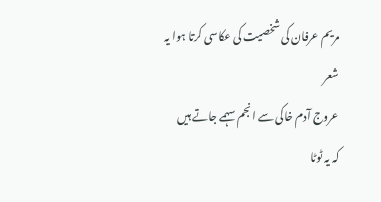مریم عرفان کی شخصیت کی عکاسی کرتا ہوا یہ شعر
عروج آدم خاکی سے انجم سہمے جاتے ہیں
کہ یہ ٹوٹا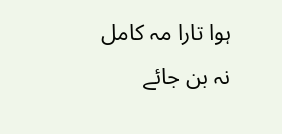ہوا تارا مہ کامل نہ بن جائے